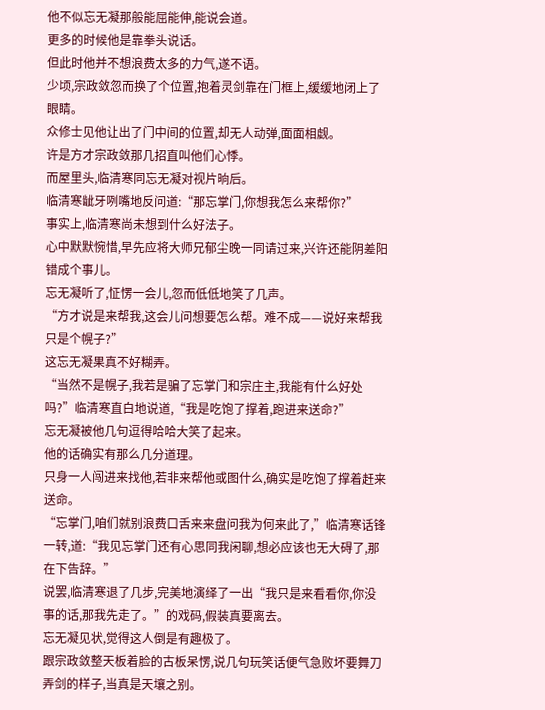他不似忘无凝那般能屈能伸,能说会道。
更多的时候他是靠拳头说话。
但此时他并不想浪费太多的力气,遂不语。
少顷,宗政敛忽而换了个位置,抱着灵剑靠在门框上,缓缓地闭上了眼睛。
众修士见他让出了门中间的位置,却无人动弹,面面相觑。
许是方才宗政敛那几招直叫他们心悸。
而屋里头,临清寒同忘无凝对视片晌后。
临清寒龇牙咧嘴地反问道:“那忘掌门,你想我怎么来帮你?”
事实上,临清寒尚未想到什么好法子。
心中默默惋惜,早先应将大师兄郁尘晚一同请过来,兴许还能阴差阳错成个事儿。
忘无凝听了,怔愣一会儿,忽而低低地笑了几声。
“方才说是来帮我,这会儿问想要怎么帮。难不成——说好来帮我只是个幌子?”
这忘无凝果真不好糊弄。
“当然不是幌子,我若是骗了忘掌门和宗庄主,我能有什么好处吗?”临清寒直白地说道,“我是吃饱了撑着,跑进来送命?”
忘无凝被他几句逗得哈哈大笑了起来。
他的话确实有那么几分道理。
只身一人闯进来找他,若非来帮他或图什么,确实是吃饱了撑着赶来送命。
“忘掌门,咱们就别浪费口舌来来盘问我为何来此了,”临清寒话锋一转,道:“我见忘掌门还有心思同我闲聊,想必应该也无大碍了,那在下告辞。”
说罢,临清寒退了几步,完美地演绎了一出“我只是来看看你,你没事的话,那我先走了。”的戏码,假装真要离去。
忘无凝见状,觉得这人倒是有趣极了。
跟宗政敛整天板着脸的古板呆愣,说几句玩笑话便气急败坏要舞刀弄剑的样子,当真是天壤之别。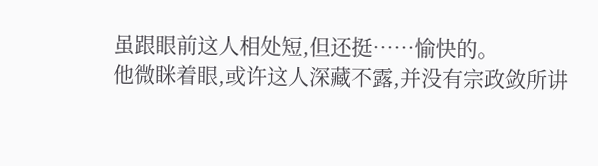虽跟眼前这人相处短,但还挺……愉快的。
他微眯着眼,或许这人深藏不露,并没有宗政敛所讲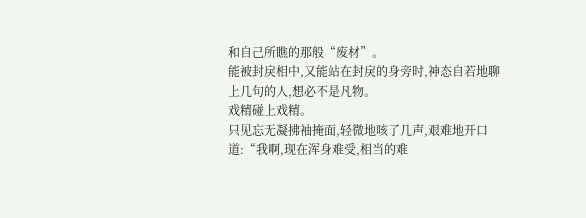和自己所瞧的那般“废材”。
能被封戾相中,又能站在封戾的身旁时,神态自若地聊上几句的人,想必不是凡物。
戏精碰上戏精。
只见忘无凝拂袖掩面,轻微地咳了几声,艰难地开口道:“我啊,现在浑身难受,相当的难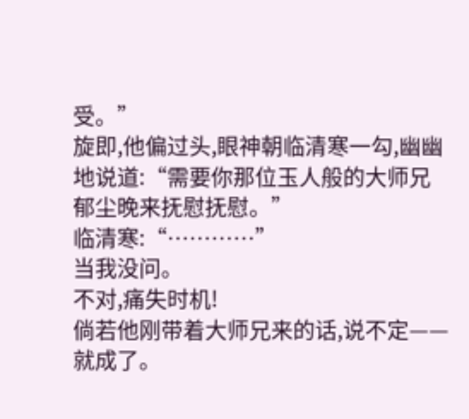受。”
旋即,他偏过头,眼神朝临清寒一勾,幽幽地说道:“需要你那位玉人般的大师兄郁尘晚来抚慰抚慰。”
临清寒:“…………”
当我没问。
不对,痛失时机!
倘若他刚带着大师兄来的话,说不定——
就成了。